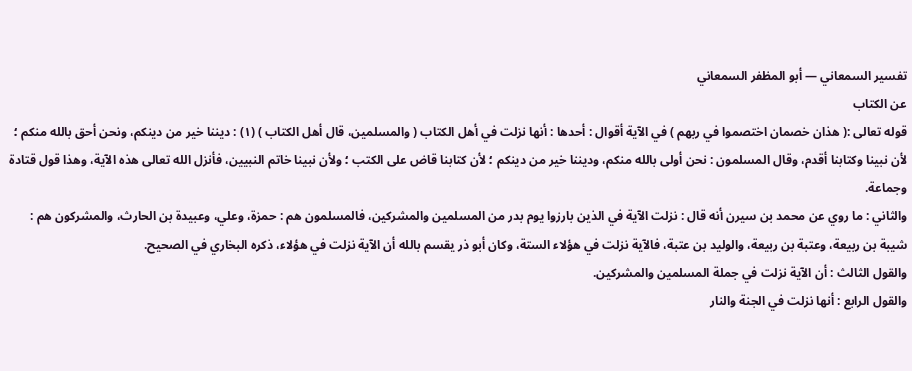تفسير السمعاني — أبو المظفر السمعاني
عن الكتاب
قوله تعالى :( هذان خصمان اختصموا في ربهم ) في الآية أقوال : أحدها : أنها نزلت في أهل الكتاب ( والمسلمين، قال أهل الكتاب ) (١) : ديننا خير من دينكم، ونحن أحق بالله منكم ؛ لأن نبينا وكتابنا أقدم، وقال المسلمون : نحن أولى بالله منكم، وديننا خير من دينكم ؛ لأن كتابنا قاض على الكتب ؛ ولأن نبينا خاتم النبيين، فأنزل الله تعالى هذه الآية، وهذا قول قتادة وجماعة.
والثاني : ما روي عن محمد بن سيرن أنه قال : نزلت الآية في الذين بارزوا يوم بدر من المسلمين والمشركين، فالمسلمون هم : حمزة، وعلي، وعبيدة بن الحارث، والمشركون هم : شيبة بن ربيعة، وعتبة بن ربيعة، والوليد بن عتبة، فالآية نزلت في هؤلاء الستة، وكان أبو ذر يقسم بالله أن الآية نزلت في هؤلاء، ذكره البخاري في الصحيح.
والقول الثالث : أن الآية نزلت في جملة المسلمين والمشركين.
والقول الرابع : أنها نزلت في الجنة والنار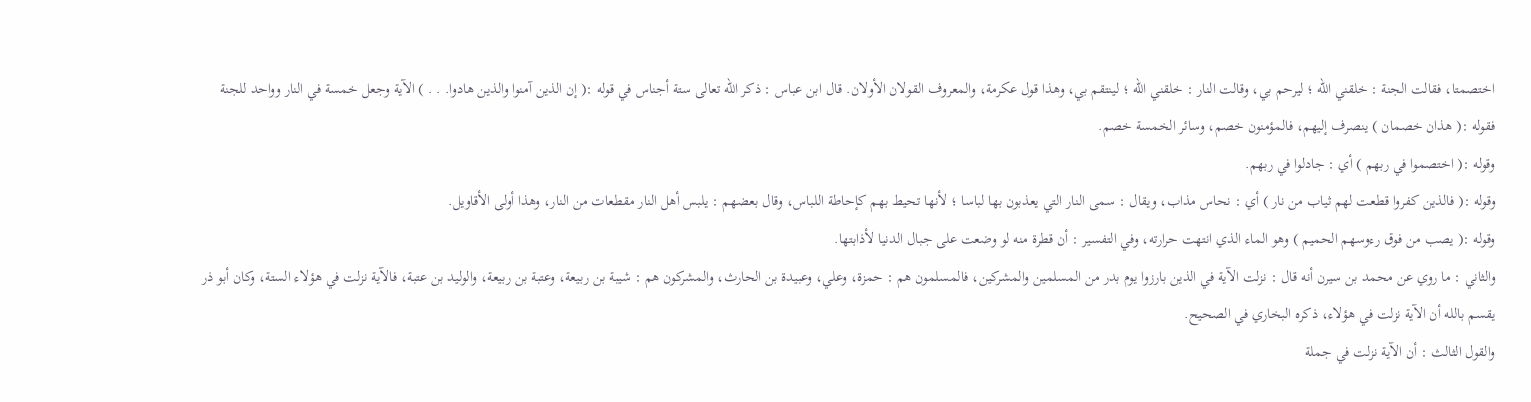اختصمتا، فقالت الجنة : خلقني الله ؛ ليرحم بي، وقالت النار : خلقني الله ؛ لينتقم بي، وهذا قول عكرمة، والمعروف القولان الأولان. قال ابن عباس : ذكر الله تعالى ستة أجناس في قوله :( إن الذين آمنوا والذين هادوا. . . ) الآية وجعل خمسة في النار وواحد للجنة فقوله :( هذان خصمان ) ينصرف إليهم، فالمؤمنون خصم، وسائر الخمسة خصم.
وقوله :( اختصموا في ربهم ) أي : جادلوا في ربهم.
وقوله :( فالذين كفروا قطعت لهم ثياب من نار ) أي : نحاس مذاب، ويقال : سمى النار التي يعذبون بها لباسا ؛ لأنها تحيط بهم كإحاطة اللباس، وقال بعضهم : يلبس أهل النار مقطعات من النار، وهذا أولى الأقاويل.
وقوله :( يصب من فوق رءوسهم الحميم ) وهو الماء الذي انتهت حرارته، وفي التفسير : أن قطرة منه لو وضعت على جبال الدنيا لأذابتها.
والثاني : ما روي عن محمد بن سيرن أنه قال : نزلت الآية في الذين بارزوا يوم بدر من المسلمين والمشركين، فالمسلمون هم : حمزة، وعلي، وعبيدة بن الحارث، والمشركون هم : شيبة بن ربيعة، وعتبة بن ربيعة، والوليد بن عتبة، فالآية نزلت في هؤلاء الستة، وكان أبو ذر يقسم بالله أن الآية نزلت في هؤلاء، ذكره البخاري في الصحيح.
والقول الثالث : أن الآية نزلت في جملة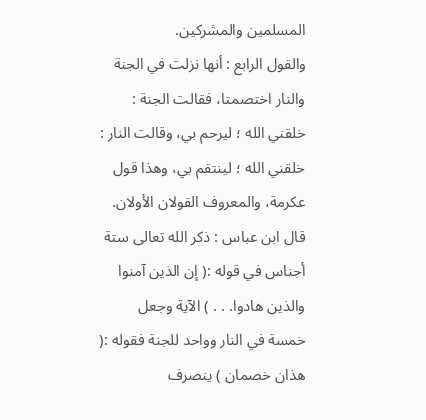المسلمين والمشركين.
والقول الرابع : أنها نزلت في الجنة والنار اختصمتا، فقالت الجنة : خلقني الله ؛ ليرحم بي، وقالت النار : خلقني الله ؛ لينتقم بي، وهذا قول عكرمة، والمعروف القولان الأولان. قال ابن عباس : ذكر الله تعالى ستة أجناس في قوله :( إن الذين آمنوا والذين هادوا. . . ) الآية وجعل خمسة في النار وواحد للجنة فقوله :( هذان خصمان ) ينصرف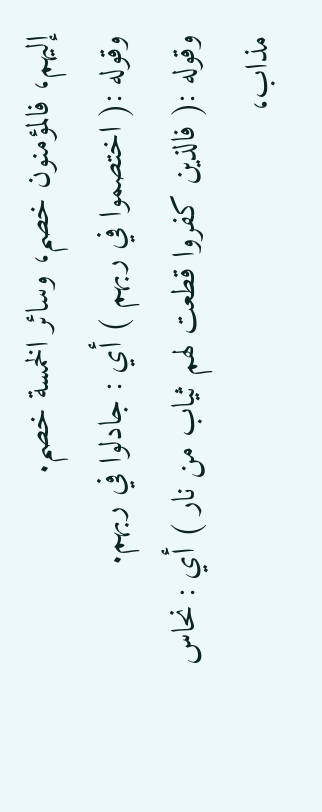إليهم، فالمؤمنون خصم، وسائر الخمسة خصم.
وقوله :( اختصموا في ربهم ) أي : جادلوا في ربهم.
وقوله :( فالذين كفروا قطعت لهم ثياب من نار ) أي : نحاس مذاب،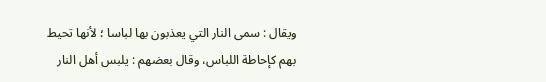ويقال : سمى النار التي يعذبون بها لباسا ؛ لأنها تحيط بهم كإحاطة اللباس، وقال بعضهم : يلبس أهل النار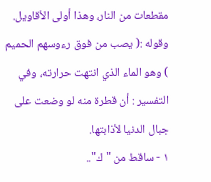مقطعات من النار، وهذا أولى الأقاويل.
وقوله :( يصب من فوق رءوسهم الحميم ) وهو الماء الذي انتهت حرارته، وفي التفسير : أن قطرة منه لو وضعت على جبال الدنيا لأذابتها.
١ - ساقط من "ك"..